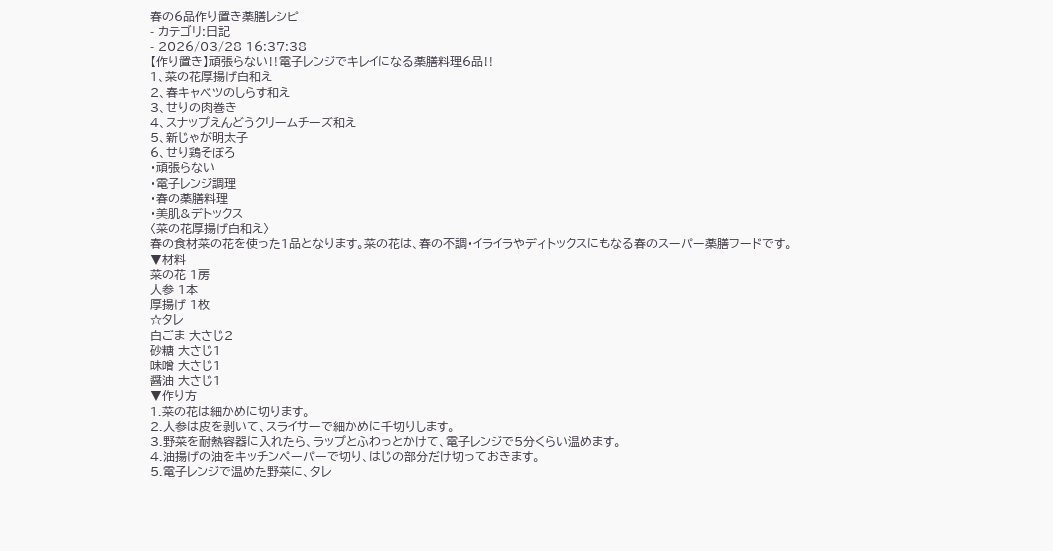春の6品作り置き薬膳レシピ
- カテゴリ:日記
- 2026/03/28 16:37:38
【作り置き】頑張らない‼電子レンジでキレイになる薬膳料理6品‼
1、菜の花厚揚げ白和え
2、春キャベツのしらす和え
3、せりの肉巻き
4、スナップえんどうクリームチーズ和え
5、新じゃが明太子
6、せり鶏そぼろ
・頑張らない
・電子レンジ調理
・春の薬膳料理
・美肌&デトックス
〈菜の花厚揚げ白和え〉
春の食材菜の花を使った1品となります。菜の花は、春の不調・イライラやディトックスにもなる春のスーパー薬膳フードです。
▼材料
菜の花 1房
人参 1本
厚揚げ 1枚
☆タレ
白ごま 大さじ2
砂糖 大さじ1
味噌 大さじ1
醤油 大さじ1
▼作り方
1.菜の花は細かめに切ります。
2.人参は皮を剥いて、スライサーで細かめに千切りします。
3.野菜を耐熱容器に入れたら、ラップとふわっとかけて、電子レンジで5分くらい温めます。
4.油揚げの油をキッチンペーパーで切り、はじの部分だけ切っておきます。
5.電子レンジで温めた野菜に、タレ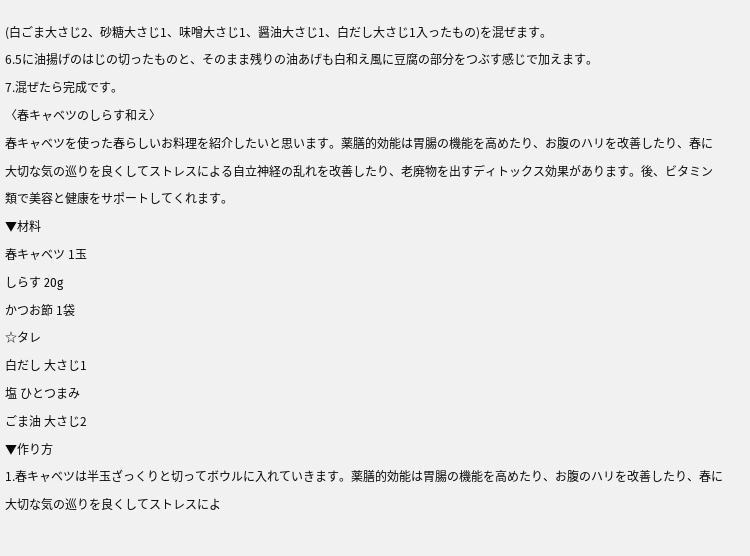(白ごま大さじ2、砂糖大さじ1、味噌大さじ1、醤油大さじ1、白だし大さじ1入ったもの)を混ぜます。
6.5に油揚げのはじの切ったものと、そのまま残りの油あげも白和え風に豆腐の部分をつぶす感じで加えます。
7.混ぜたら完成です。
〈春キャベツのしらす和え〉
春キャベツを使った春らしいお料理を紹介したいと思います。薬膳的効能は胃腸の機能を高めたり、お腹のハリを改善したり、春に大切な気の巡りを良くしてストレスによる自立神経の乱れを改善したり、老廃物を出すディトックス効果があります。後、ビタミン類で美容と健康をサポートしてくれます。
▼材料
春キャベツ 1玉
しらす 20g
かつお節 1袋
☆タレ
白だし 大さじ1
塩 ひとつまみ
ごま油 大さじ2
▼作り方
1.春キャベツは半玉ざっくりと切ってボウルに入れていきます。薬膳的効能は胃腸の機能を高めたり、お腹のハリを改善したり、春に大切な気の巡りを良くしてストレスによ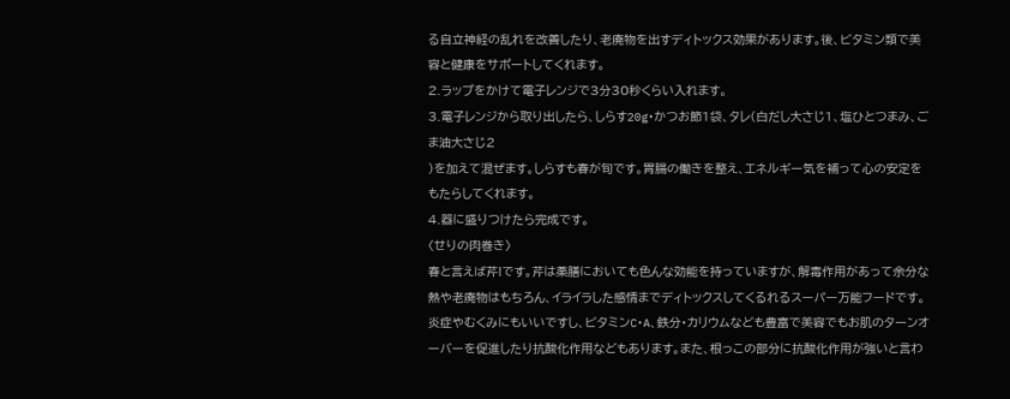る自立神経の乱れを改善したり、老廃物を出すディトックス効果があります。後、ビタミン類で美容と健康をサポートしてくれます。
2.ラップをかけて電子レンジで3分30秒くらい入れます。
3.電子レンジから取り出したら、しらす20g・かつお節1袋、タレ(白だし大さじ1、塩ひとつまみ、ごま油大さじ2
)を加えて混ぜます。しらすも春が旬です。胃腸の働きを整え、エネルギー気を補って心の安定をもたらしてくれます。
4.器に盛りつけたら完成です。
〈せりの肉巻き〉
春と言えば芹!です。芹は薬膳においても色んな効能を持っていますが、解毒作用があって余分な熱や老廃物はもちろん、イライラした感情までディトックスしてくるれるスーパー万能フードです。炎症やむくみにもいいですし、ビタミンC・A、鉄分・カリウムなども豊富で美容でもお肌のターンオーバーを促進したり抗酸化作用などもあります。また、根っこの部分に抗酸化作用が強いと言わ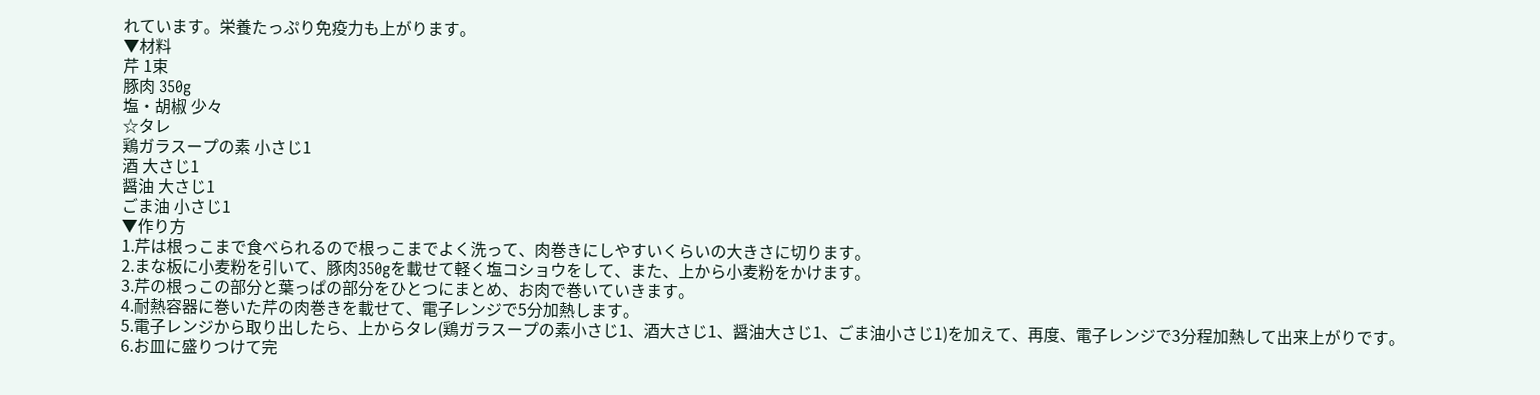れています。栄養たっぷり免疫力も上がります。
▼材料
芹 1束
豚肉 350g
塩・胡椒 少々
☆タレ
鶏ガラスープの素 小さじ1
酒 大さじ1
醤油 大さじ1
ごま油 小さじ1
▼作り方
1.芹は根っこまで食べられるので根っこまでよく洗って、肉巻きにしやすいくらいの大きさに切ります。
2.まな板に小麦粉を引いて、豚肉350gを載せて軽く塩コショウをして、また、上から小麦粉をかけます。
3.芹の根っこの部分と葉っぱの部分をひとつにまとめ、お肉で巻いていきます。
4.耐熱容器に巻いた芹の肉巻きを載せて、電子レンジで5分加熱します。
5.電子レンジから取り出したら、上からタレ(鶏ガラスープの素小さじ1、酒大さじ1、醤油大さじ1、ごま油小さじ1)を加えて、再度、電子レンジで3分程加熱して出来上がりです。
6.お皿に盛りつけて完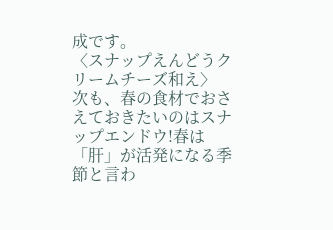成です。
〈スナップえんどうクリームチーズ和え〉
次も、春の食材でおさえておきたいのはスナップエンドウ!春は「肝」が活発になる季節と言わ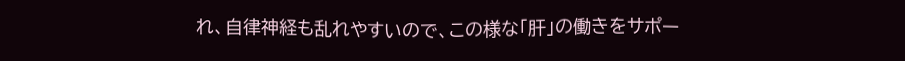れ、自律神経も乱れやすいので、この様な「肝」の働きをサポー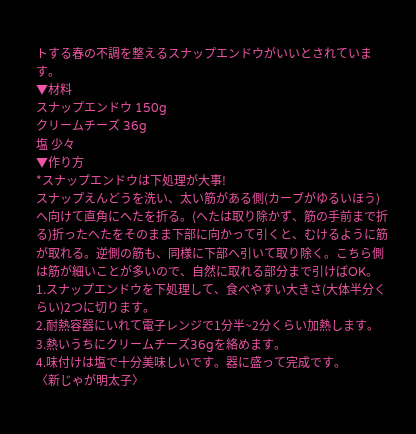トする春の不調を整えるスナップエンドウがいいとされています。
▼材料
スナップエンドウ 150g
クリームチーズ 36g
塩 少々
▼作り方
*スナップエンドウは下処理が大事!
スナップえんどうを洗い、太い筋がある側(カーブがゆるいほう)へ向けて直角にへたを折る。(へたは取り除かず、筋の手前まで折る)折ったへたをそのまま下部に向かって引くと、むけるように筋が取れる。逆側の筋も、同様に下部へ引いて取り除く。こちら側は筋が細いことが多いので、自然に取れる部分まで引けばOK。
1.スナップエンドウを下処理して、食べやすい大きさ(大体半分くらい)2つに切ります。
2.耐熱容器にいれて電子レンジで1分半~2分くらい加熱します。
3.熱いうちにクリームチーズ36gを絡めます。
4.味付けは塩で十分美味しいです。器に盛って完成です。
〈新じゃが明太子〉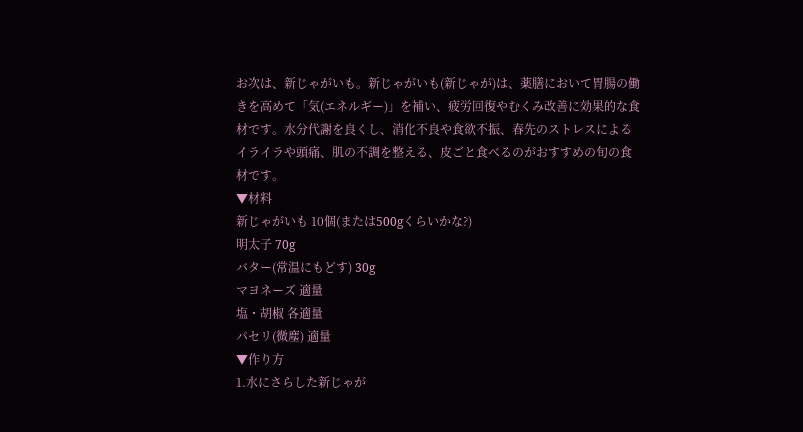お次は、新じゃがいも。新じゃがいも(新じゃが)は、薬膳において胃腸の働きを高めて「気(エネルギー)」を補い、疲労回復やむくみ改善に効果的な食材です。水分代謝を良くし、消化不良や食欲不振、春先のストレスによるイライラや頭痛、肌の不調を整える、皮ごと食べるのがおすすめの旬の食材です。
▼材料
新じゃがいも 10個(または500gくらいかな?)
明太子 70g
バター(常温にもどす) 30g
マヨネーズ 適量
塩・胡椒 各適量
パセリ(微塵) 適量
▼作り方
1.水にさらした新じゃが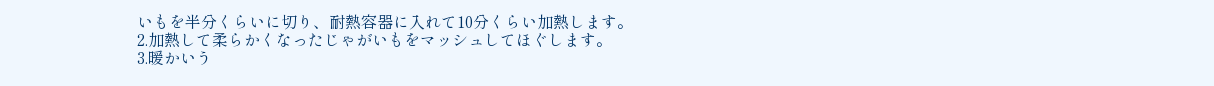いもを半分くらいに切り、耐熱容器に入れて10分くらい加熱します。
2.加熱して柔らかくなったじゃがいもをマッシュしてほぐします。
3.暖かいう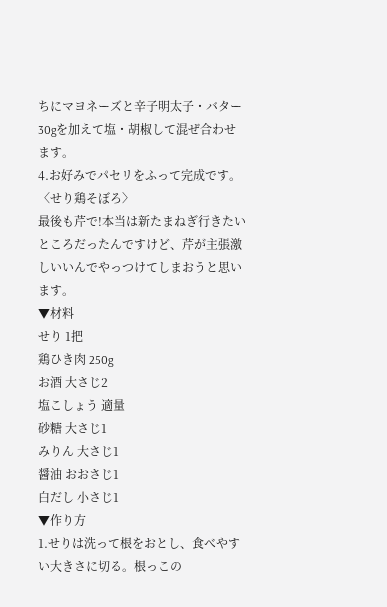ちにマヨネーズと辛子明太子・バター30gを加えて塩・胡椒して混ぜ合わせます。
4.お好みでパセリをふって完成です。
〈せり鶏そぼろ〉
最後も芹で!本当は新たまねぎ行きたいところだったんですけど、芹が主張激しいいんでやっつけてしまおうと思います。
▼材料
せり 1把
鶏ひき肉 250g
お酒 大さじ2
塩こしょう 適量
砂糖 大さじ1
みりん 大さじ1
醤油 おおさじ1
白だし 小さじ1
▼作り方
1.せりは洗って根をおとし、食べやすい大きさに切る。根っこの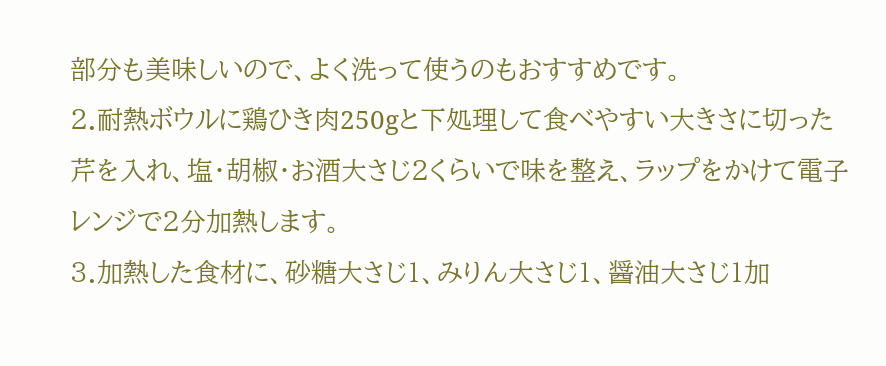部分も美味しいので、よく洗って使うのもおすすめです。
2.耐熱ボウルに鶏ひき肉250gと下処理して食べやすい大きさに切った芹を入れ、塩・胡椒・お酒大さじ2くらいで味を整え、ラップをかけて電子レンジで2分加熱します。
3.加熱した食材に、砂糖大さじ1、みりん大さじ1、醤油大さじ1加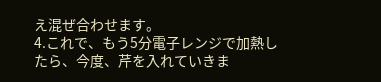え混ぜ合わせます。
4.これで、もう5分電子レンジで加熱したら、今度、芹を入れていきま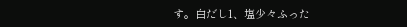す。白だし1、塩少々ふった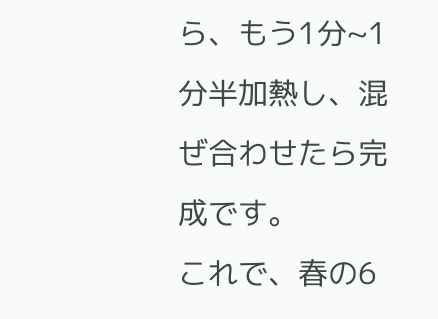ら、もう1分~1分半加熱し、混ぜ合わせたら完成です。
これで、春の6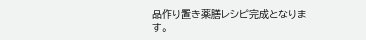品作り置き薬膳レシピ完成となります。